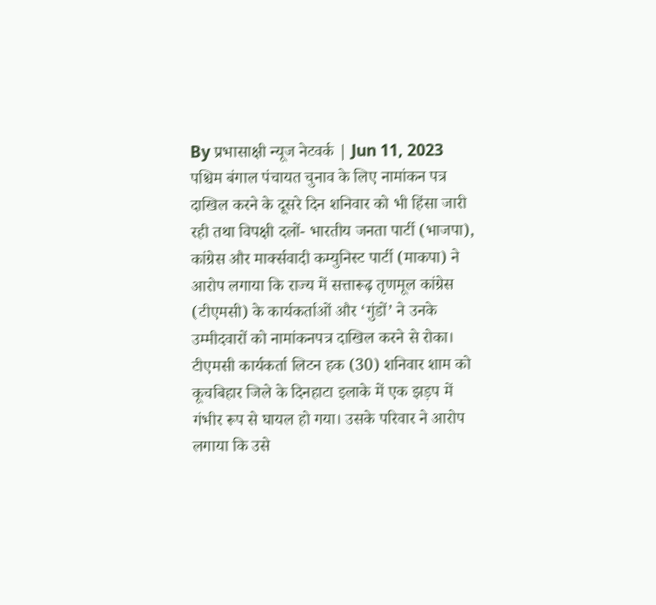By प्रभासाक्षी न्यूज नेटवर्क | Jun 11, 2023
पश्चिम बंगाल पंचायत चुनाव के लिए नामांकन पत्र दाखिल करने के दूसरे दिन शनिवार को भी हिंसा जारी रही तथा विपक्षी दलों- भारतीय जनता पार्टी (भाजपा), कांग्रेस और मार्क्सवादी कम्युनिस्ट पार्टी (माकपा) ने आरोप लगाया कि राज्य में सत्तारूढ़ तृणमूल कांग्रेस (टीएमसी) के कार्यकर्ताओं और ‘गुंडों’ ने उनके उम्मीदवारों को नामांकनपत्र दाखिल करने से रोका। टीएमसी कार्यकर्ता लिटन हक (30) शनिवार शाम को कूचबिहार जिले के दिनहाटा इलाके में एक झड़प में गंभीर रूप से घायल हो गया। उसके परिवार ने आरोप लगाया कि उसे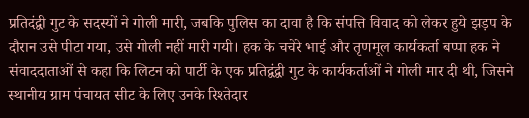प्रतिदंद्वी गुट के सदस्यों ने गोली मारी, जबकि पुलिस का दावा है कि संपत्ति विवाद को लेकर हुये झड़प के दौरान उसे पीटा गया, उसे गोली नहीं मारी गयी। हक के चचेरे भाई और तृणमूल कार्यकर्ता बप्पा हक ने संवाददाताओं से कहा कि लिटन को पार्टी के एक प्रतिद्वंद्वी गुट के कार्यकर्ताओं ने गोली मार दी थी, जिसने स्थानीय ग्राम पंचायत सीट के लिए उनके रिश्तेदार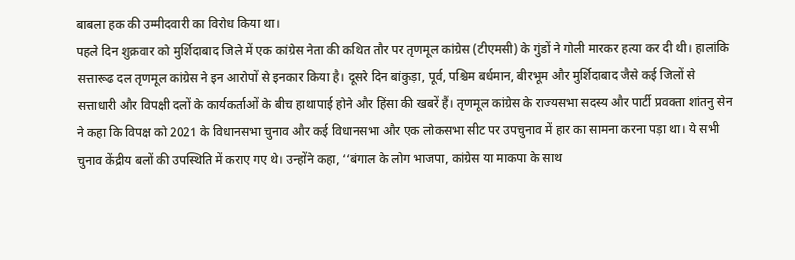बाबला हक की उम्मीदवारी का विरोध किया था।
पहले दिन शुक्रवार को मुर्शिदाबाद जिले में एक कांग्रेस नेता की कथित तौर पर तृणमूल कांग्रेस (टीएमसी) के गुंडों ने गोली मारकर हत्या कर दी थी। हालांकि सत्तारूढ दल तृणमूल कांग्रेस ने इन आरोपों से इनकार किया है। दूसरे दिन बांकुड़ा, पूर्व, पश्चिम बर्धमान, बीरभूम और मुर्शिदाबाद जैसे कई जिलों से सत्ताधारी और विपक्षी दलों के कार्यकर्ताओं के बीच हाथापाई होने और हिंसा की खबरें हैं। तृणमूल कांग्रेस के राज्यसभा सदस्य और पार्टी प्रवक्ता शांतनु सेन ने कहा कि विपक्ष को 2021 के विधानसभा चुनाव और कई विधानसभा और एक लोकसभा सीट पर उपचुनाव में हार का सामना करना पड़ा था। ये सभी चुनाव केंद्रीय बलों की उपस्थिति में कराए गए थे। उन्होंने कहा, ‘‘बंगाल के लोग भाजपा, कांग्रेस या माकपा के साथ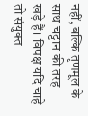नहीं, बल्कि तृणमूल के साथ चट्टान की तरह खड़े हैं। विपक्ष यदि चाहे तो संयुक्त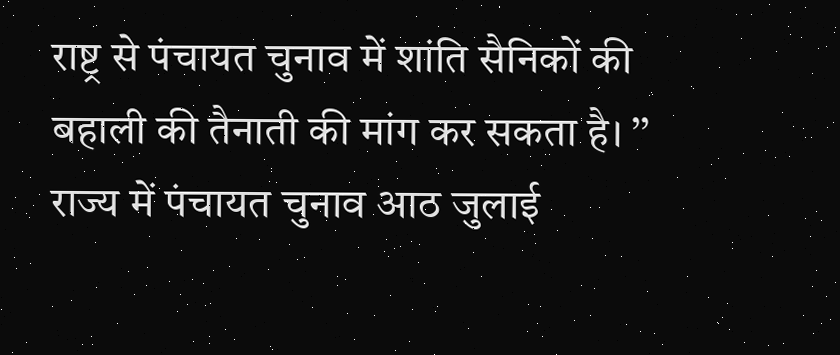राष्ट्र से पंचायत चुनाव में शांति सैनिकों की बहाली की तैनाती की मांग कर सकता है। ’’ राज्य में पंचायत चुनाव आठ जुलाई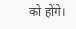को होंगे।